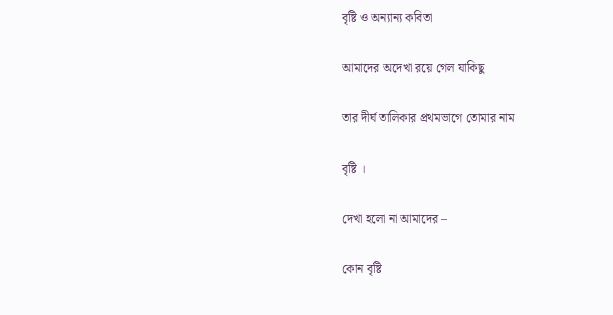বৃষ্টি ও অন্যান্য কবিতা

আমাদের অদেখা রয়ে গেল যাকিছু

তার দীর্ঘ তালিকার প্রথমভাগে তোমার নাম

বৃষ্টি ।

দেখা হলো না আমাদের –

কোন বৃষ্টি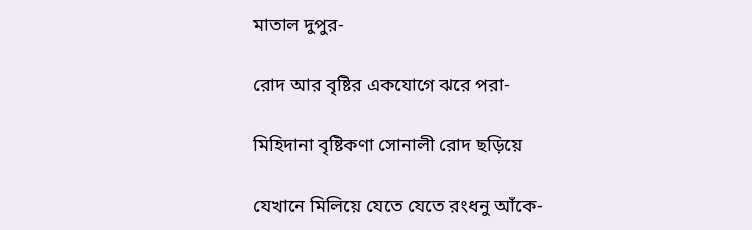মাতাল দুপুর-

রোদ আর বৃষ্টির একযোগে ঝরে পরা-

মিহিদানা বৃষ্টিকণা সোনালী রোদ ছড়িয়ে

যেখানে মিলিয়ে যেতে যেতে রংধনু আঁকে-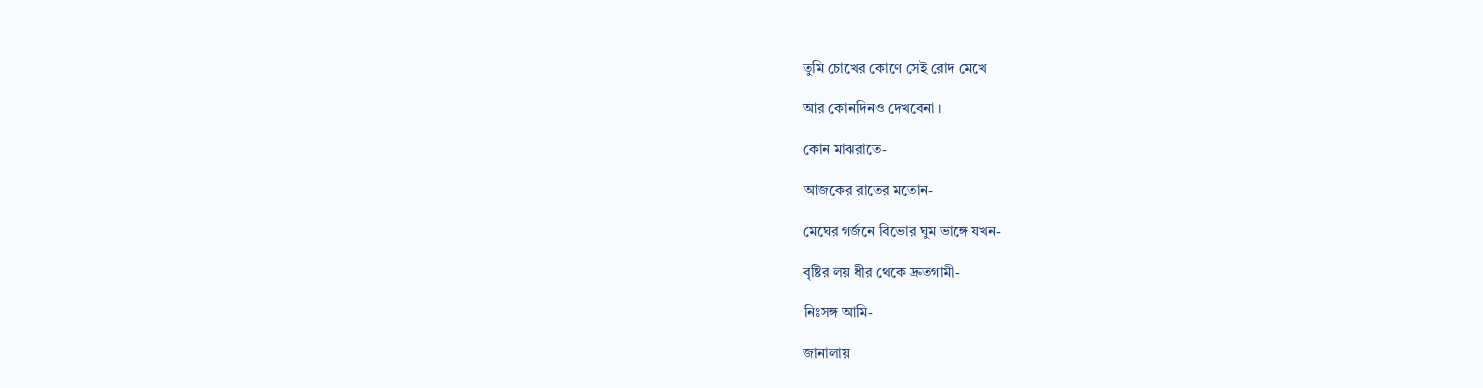তুমি চোখের কোণে সেই রোদ মেখে

আর কোনদিনও দেখবেনা ।

কোন মাঝরাতে-

আজকের রাতের মতোন-

মেঘের গর্জনে বিভোর ঘুম ভাঙ্গে যখন-

বৃষ্টির লয় ধীর থেকে দ্রুতগামী-

নিঃসঙ্গ আমি-

জানালায়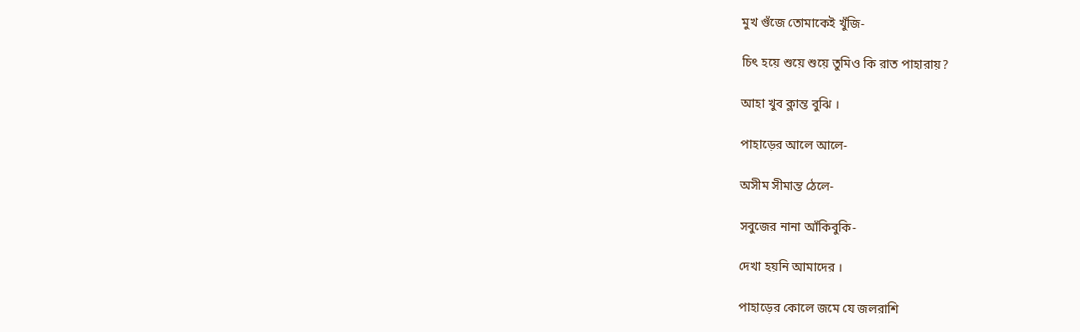মুখ গুঁজে তোমাকেই খুঁজি-

চিৎ হয়ে শুয়ে শুয়ে তুমিও কি রাত পাহারায়?

আহা খুব ক্লান্ত বুঝি ।

পাহাড়ের আলে আলে-

অসীম সীমান্ত ঠেলে-

সবুজের নানা আঁকিবুকি-

দেখা হয়নি আমাদের ।

পাহাড়ের কোলে জমে যে জলরাশি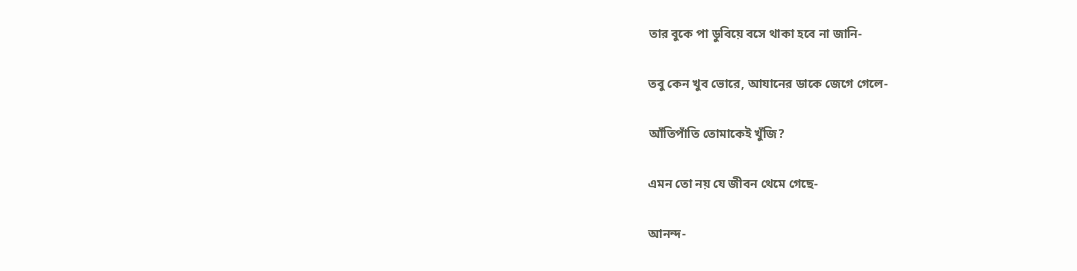তার বুকে পা ডুবিয়ে বসে থাকা হবে না জানি-

তবু কেন খুব ভোরে, আযানের ডাকে জেগে গেলে-

আঁতিপাঁতি তোমাকেই খুঁজি?

এমন তো নয় যে জীবন থেমে গেছে-

আনন্দ-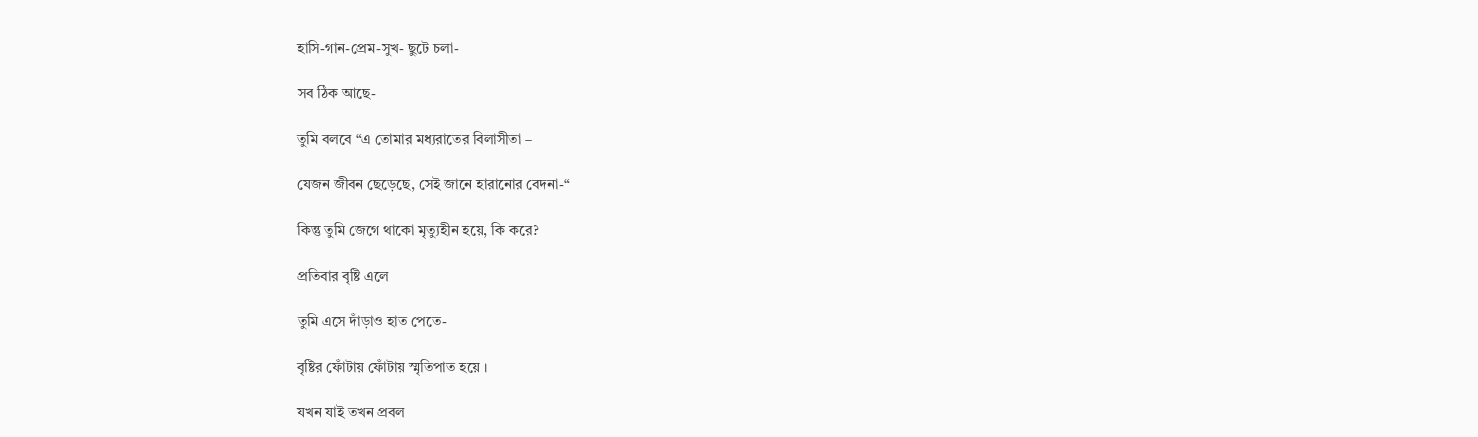হাসি-গান-প্রেম-সুখ- ছুটে চলা-

সব ঠিক আছে-

তুমি বলবে “এ তোমার মধ্যরাতের বিলাসীতা –

যেজন জীবন ছেড়েছে, সেই জানে হারানোর বেদনা-“

কিন্তু তুমি জেগে থাকো মৃত্যুহীন হয়ে, কি করে?

প্রতিবার বৃষ্টি এলে

তুমি এসে দাঁড়াও হাত পেতে-

বৃষ্টির ফোঁটায় ফোঁটায় স্মৃতিপাত হয়ে ।

যখন যাই তখন প্রবল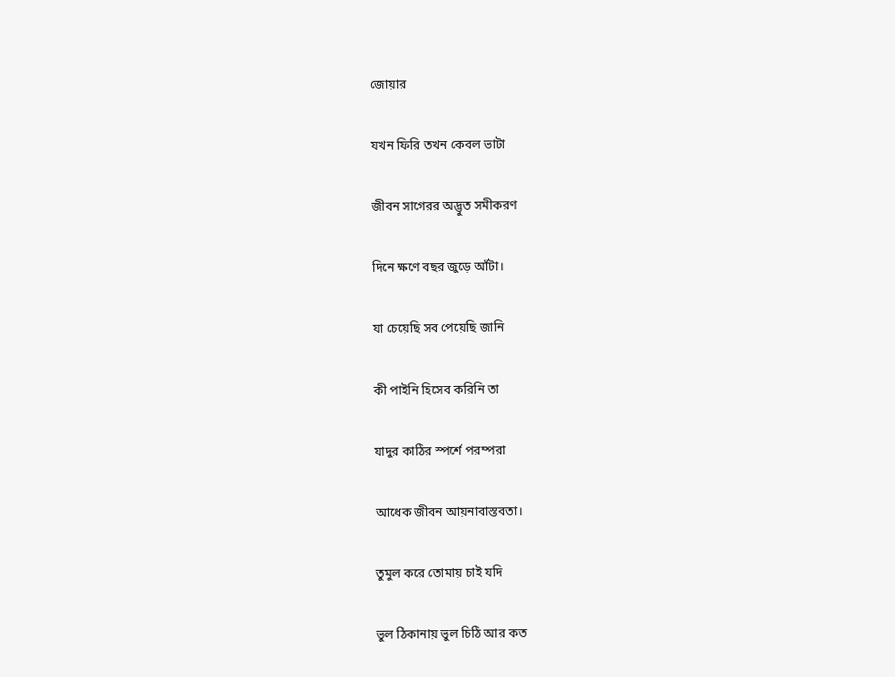জোয়ার

যখন ফিরি তখন কেবল ভাটা

জীবন সাগেরর অদ্ভুত সমীকরণ

দিনে ক্ষণে বছর জুড়ে আঁটা।

যা চেয়েছি সব পেয়েছি জানি

কী পাইনি হিসেব করিনি তা

যাদুর কাঠির স্পর্শে পরম্পরা

আধেক জীবন আয়নাবাস্তবতা।

তুমুল করে তোমায় চাই যদি

ভুল ঠিকানায় ভুল চিঠি আর কত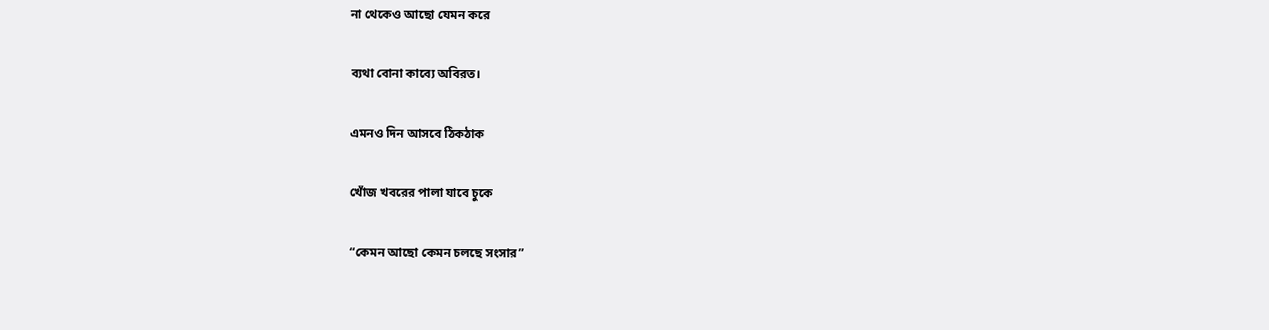না থেকেও আছো যেমন করে

ব্যথা বোনা কাব্যে অবিরত।

এমনও দিন আসবে ঠিকঠাক

খোঁজ খবরের পালা যাবে চুকে

“কেমন আছো কেমন চলছে সংসার”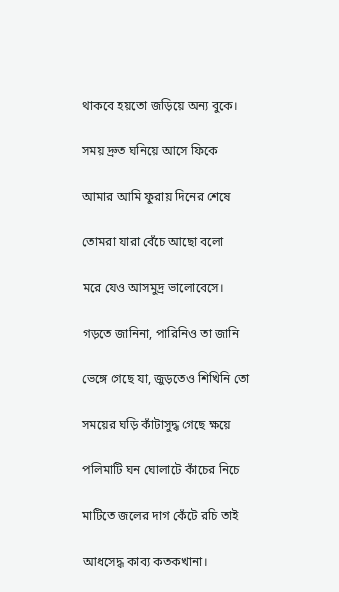থাকবে হয়তো জড়িয়ে অন্য বুকে।

সময় দ্রুত ঘনিয়ে আসে ফিকে

আমার আমি ফুরায় দিনের শেষে

তোমরা যারা বেঁচে আছো বলো

মরে যেও আসমুদ্র ভালোবেসে।

গড়তে জানিনা, পারিনিও তা জানি

ভেঙ্গে গেছে যা, জুড়তেও শিখিনি তো

সময়ের ঘড়ি কাঁটাসুদ্ধ গেছে ক্ষয়ে

পলিমাটি ঘন ঘোলাটে কাঁচের নিচে

মাটিতে জলের দাগ কেঁটে রচি তাই

আধসেদ্ধ কাব্য কতকখানা।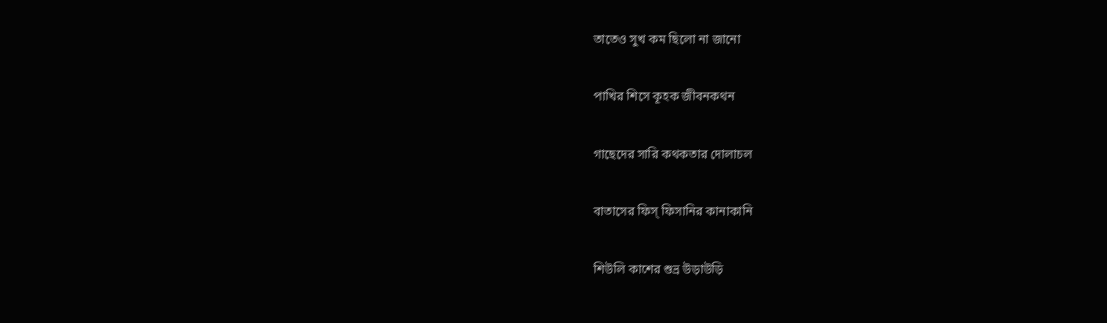তাতেও সুখ কম ছিলো না জানো

পাখির শিসে কূহক জীবনকথন

গাছেদের সারি কথকতার দোলাচল

বাতাসের ফিস্ ফিসানির কানাকানি

শিউলি কাশের শুভ্র উড়াউড়ি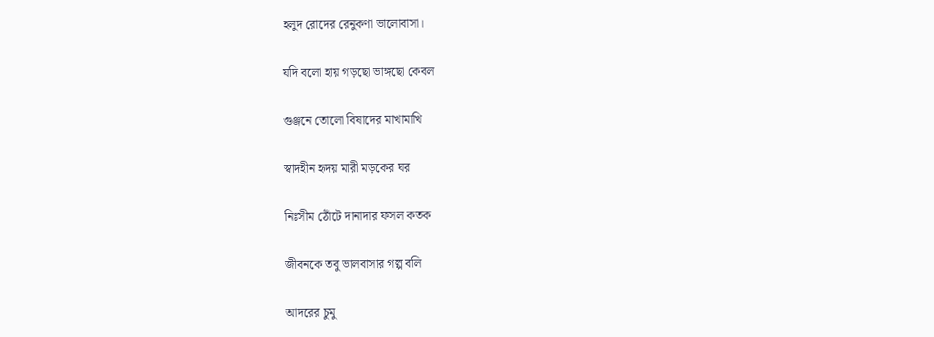হলুদ রোদের রেনুকণা ভালোবাসা।

যদি বলো হায় গড়ছো ভাঙ্গছো কেবল

গুঞ্জনে তোলো বিষাদের মাখামাখি

স্বাদহীন হৃদয় মারী মড়কের ঘর

নিঃসীম ঠোঁটে দানাদার ফসল কতক

জীবনকে তবু ভালবাসার গল্প বলি

আদরের চুমু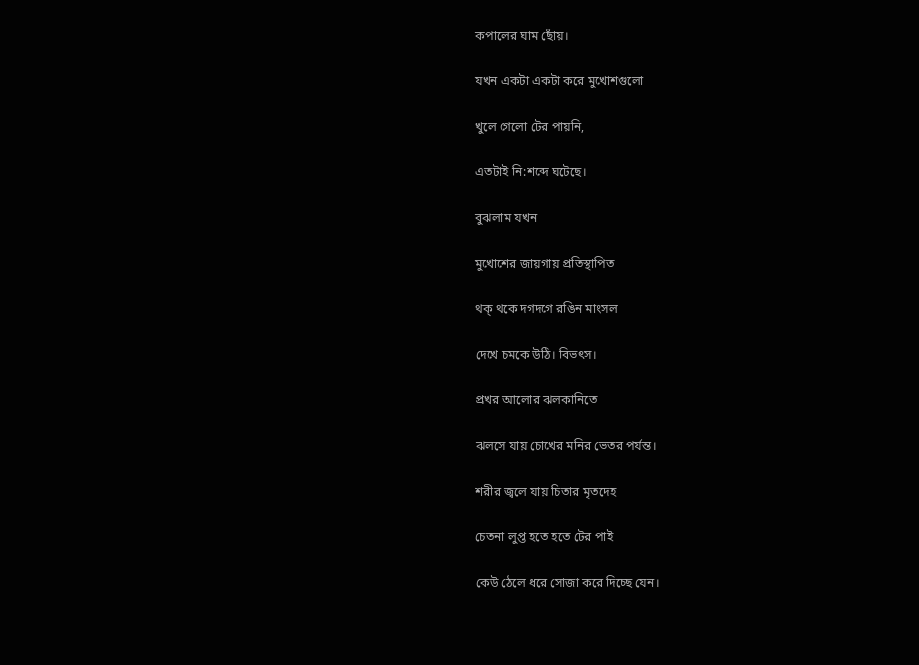কপালের ঘাম ছোঁয়।

যখন একটা একটা করে মুখোশগুলো

খুলে গেলো টের পায়নি,

এতটাই নি:শব্দে ঘটেছে।

বুঝলাম যখন

মুখোশের জায়গায় প্রতিস্থাপিত

থক্ থকে দগদগে রঙিন মাংসল

দেখে চমকে উঠি। বিভৎস।

প্রখর আলোর ঝলকানিতে

ঝলসে যায় চোখের মনির ভেতর পর্যন্ত।

শরীর জ্বলে যায় চিতার মৃতদেহ

চেতনা লুপ্ত হতে হতে টের পাই

কেউ ঠেলে ধরে সোজা করে দিচ্ছে যেন।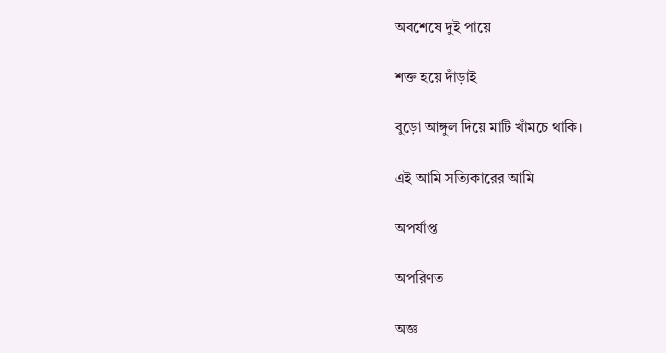অবশেষে দুই পায়ে

শক্ত হয়ে দাঁড়াই

বুড়ো আঙ্গুল দিয়ে মাটি খাঁমচে থাকি।

এই আমি সত্যিকারের আমি

অপর্যাপ্ত

অপরিণত

অজ্ঞ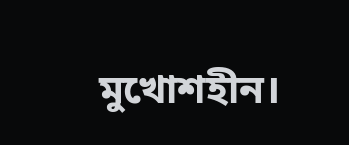মুখোশহীন।